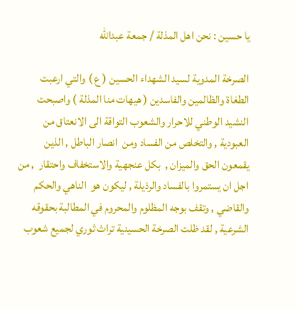يا حسين : نحن اهل المذلة / جمعة عبدالله

الصرخة المدوية لسيد الشهداء الحسين ( ع ) والتي ارعبت الطغاة والظالمين والفاسدين ( هيهات منا المذلة ) واصبحت النشيد الوطني للاحرار والشعوب التواقة الى الانعتاق من العبودية , والتخلص من الفساد ومن  انصار الباطل , الذين يقمعون الحق والميزان ,  بكل عنجهية والاستخفاف واحتقار  , من اجل ان يستمروا بالفساد والرذيلة , ليكون هو  الناهي والحكم والقاضي , وتقف بوجه المظلوم والمحروم في المطالبة بحقوقه الشرعية , لقد ظلت الصرخة الحسينية تراث ثوري لجميع شعوب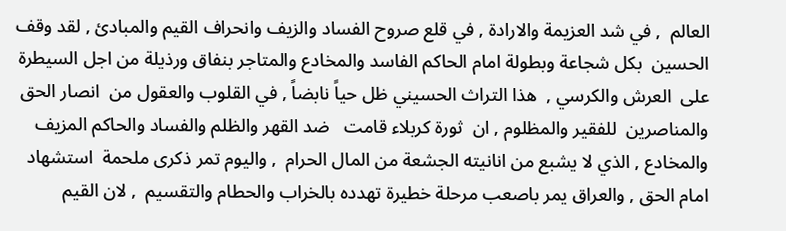العالم  , في شد العزيمة والارادة , في قلع صروح الفساد والزيف وانحراف القيم والمبادئ , لقد وقف الحسين  بكل شجاعة وبطولة امام الحاكم الفاسد والمخادع والمتاجر بنفاق ورذيلة من اجل السيطرة على  العرش والكرسي ,  هذا التراث الحسيني ظل حياً نابضاً , في القلوب والعقول من  انصار الحق والمناصرين  للفقير والمظلوم , ان  ثورة كربلاء قامت   ضد القهر والظلم والفساد والحاكم المزيف والمخادع , الذي لا يشبع من انانيته الجشعة من المال الحرام  , واليوم تمر ذكرى ملحمة  استشهاد امام الحق , والعراق يمر باصعب مرحلة خطيرة تهدده بالخراب والحطام والتقسيم  , لان القيم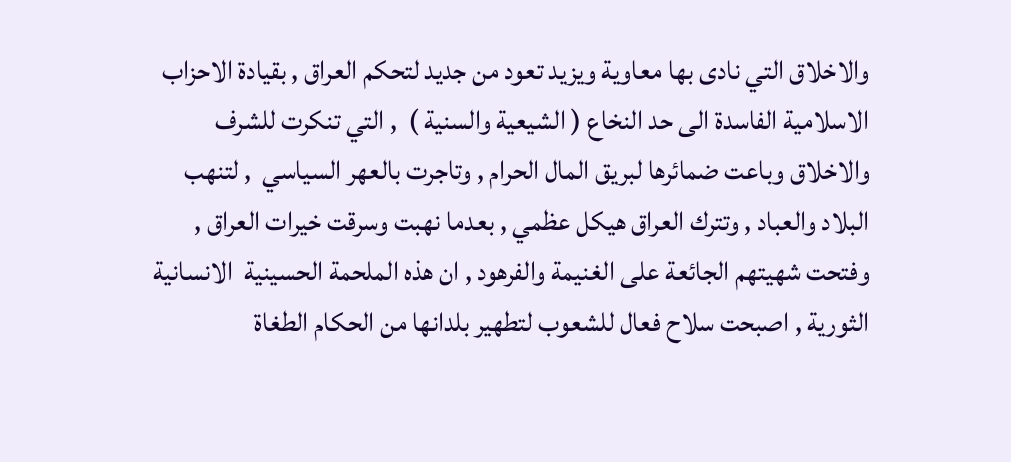والاخلاق التي نادى بها معاوية ويزيد تعود من جديد لتحكم العراق , بقيادة الاحزاب الاسلامية الفاسدة الى حد النخاع ( الشيعية والسنية )  , التي تنكرت للشرف والاخلاق وباعت ضمائرها لبريق المال الحرام , وتاجرت بالعهر السياسي  , لتنهب البلاد والعباد , وتترك العراق هيكل عظمي , بعدما نهبت وسرقت خيرات العراق , وفتحت شهيتهم الجائعة على الغنيمة والفرهود , ان هذه الملحمة الحسينية  الانسانية الثورية , اصبحت سلاح فعال للشعوب لتطهير بلدانها من الحكام الطغاة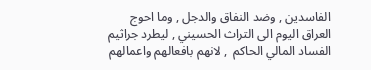الفاسدين , وضد النفاق والدجل , وما احوج العراق اليوم الى التراث الحسيني , ليطرد جراثيم الفساد المالي الحاكم  , لانهم بافعالهم واعمالهم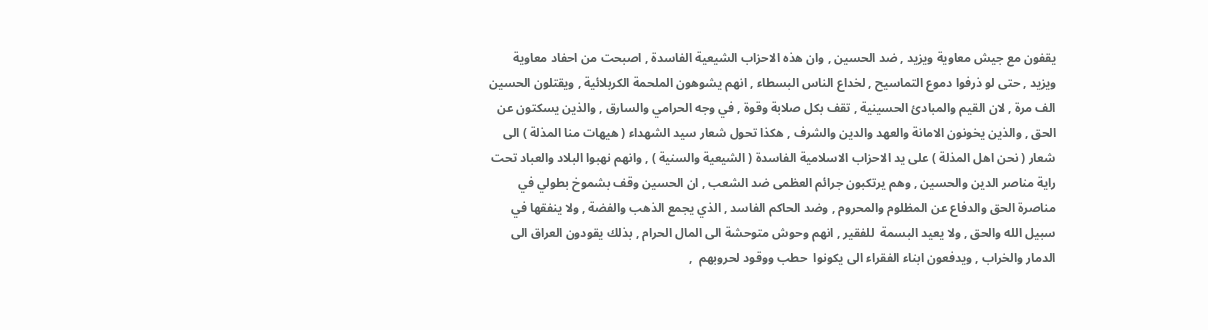يقفون مع جيش معاوية ويزيد , ضد الحسين , وان هذه الاحزاب الشيعية الفاسدة , اصبحت من احفاد معاوية ويزيد , حتى لو ذرفوا دموع التماسيح , لخداع الناس البسطاء , انهم يشوهون الملحمة الكربلائية , ويقتلون الحسين الف مرة , لان القيم والمبادئ الحسينية , تقف بكل صلابة وقوة , في وجه الحرامي والسارق , والذين يسكتون عن الحق , والذين يخونون الامانة والعهد والدين والشرف , هكذا تحول شعار سيد الشهداء ( هيهات منا المذلة ) الى شعار ( نحن اهل المذلة ) على يد الاحزاب الاسلامية الفاسدة ( الشيعية والسنية ) , وانهم نهبوا البلاد والعباد تحت راية مناصر الدين والحسين , وهم يرتكبون جرائم العظمى ضد الشعب , ان الحسين وقف بشموخ بطولي في مناصرة الحق والدفاع عن المظلوم والمحروم , وضد الحاكم الفاسد , الذي يجمع الذهب والفضة , ولا ينفقها في سبيل الله والحق , ولا يعيد البسمة  للفقير , انهم وحوش متوحشة الى المال الحرام , بذلك يقودون العراق الى الدمار والخراب , ويدفعون ابناء الفقراء الى يكونوا  حطب ووقود لحروبهم  ,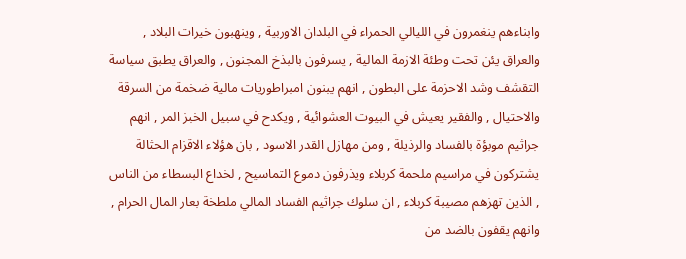وابناءهم ينغمرون في الليالي الحمراء في البلدان الاوربية , وينهبون خيرات البلاد , والعراق يئن تحت وطئة الازمة المالية , يسرفون بالبذخ المجنون , والعراق يطبق سياسة التقشف وشد الاحزمة على البطون , انهم يبنون امبراطوريات مالية ضخمة من السرقة والاحتيال , والفقير يعيش في البيوت العشوائية , ويكدح في سبيل الخبز المر , انهم جراثيم موبؤة بالفساد والرذيلة , ومن مهازل القدر الاسود , بان هؤلاء الاقزام الحثالة يشتركون في مراسيم ملحمة كربلاء ويذرفون دموع التماسيح , لخداع البسطاء من الناس , الذين تهزهم مصيبة كربلاء , ان سلوك جراثيم الفساد المالي ملطخة بعار المال الحرام , وانهم يقفون بالضد من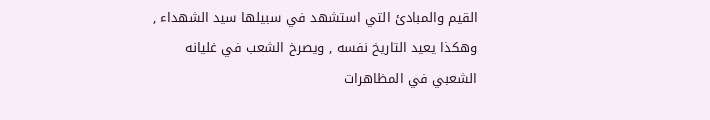القيم والمبادئ التي استشهد في سبيلها سيد الشهداء , وهكذا يعيد التاريخ نفسه , ويصرخ الشعب في غليانه الشعبي في المظاهرات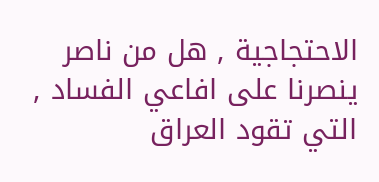الاحتجاجية , هل من ناصر ينصرنا على افاعي الفساد , التي تقود العراق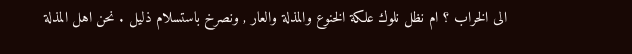الى الخراب ؟ ام نظل نلوك علكة الخنوع والمذلة والعار , ونصرخ باستسلام ذليل . نحن اهل المذلة